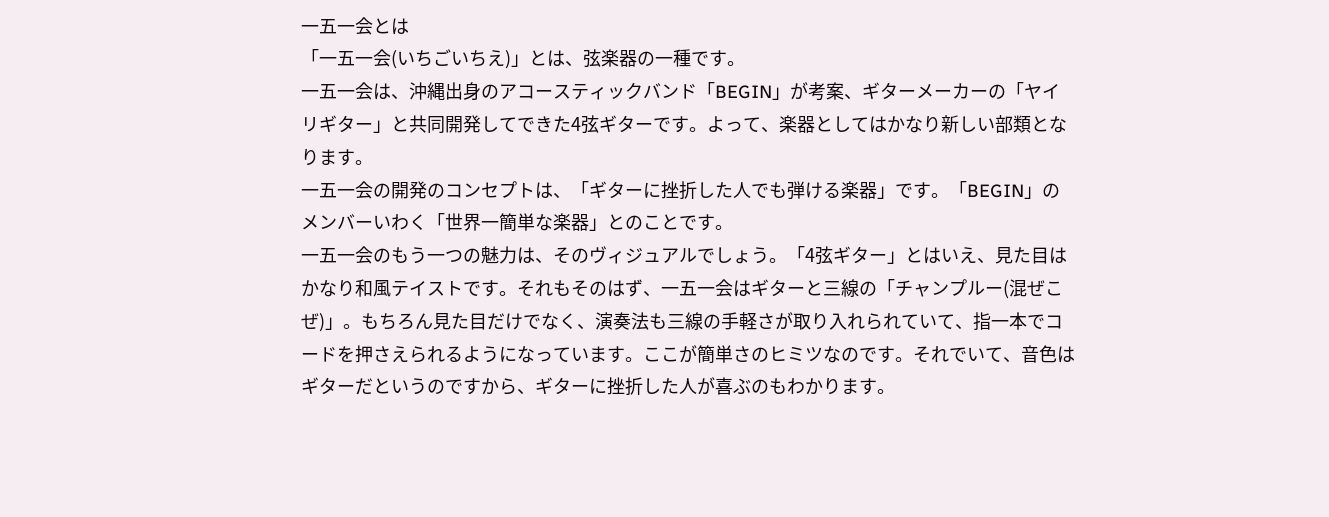一五一会とは
「一五一会(いちごいちえ)」とは、弦楽器の一種です。
一五一会は、沖縄出身のアコースティックバンド「BEGIN」が考案、ギターメーカーの「ヤイリギター」と共同開発してできた4弦ギターです。よって、楽器としてはかなり新しい部類となります。
一五一会の開発のコンセプトは、「ギターに挫折した人でも弾ける楽器」です。「BEGIN」のメンバーいわく「世界一簡単な楽器」とのことです。
一五一会のもう一つの魅力は、そのヴィジュアルでしょう。「4弦ギター」とはいえ、見た目はかなり和風テイストです。それもそのはず、一五一会はギターと三線の「チャンプルー(混ぜこぜ)」。もちろん見た目だけでなく、演奏法も三線の手軽さが取り入れられていて、指一本でコードを押さえられるようになっています。ここが簡単さのヒミツなのです。それでいて、音色はギターだというのですから、ギターに挫折した人が喜ぶのもわかります。